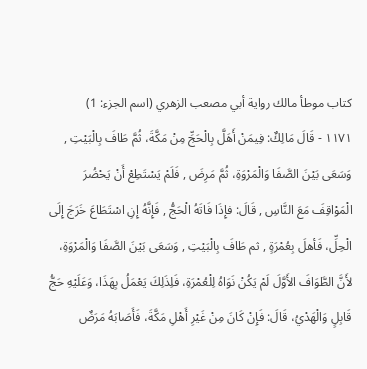كتاب موطأ مالك رواية أبي مصعب الزهري (اسم الجزء: 1)
١١٧١ - قَالَ مَالِكٌ: فِيمَنْ أَهَلَّ بِالْحَجِّ مِنْ مَكَّةَ، ثُمَّ طَافَ بِالْبَيْتِ , وَسَعَى بَيْنَ الصَّفَا وَالْمَرْوَةِ، ثُمَّ مَرِضَ , فَلَمْ يَسْتَطِعْ أَنْ يَحْضُرَ الْمَوْاقِفَ مَعَ النَّاسِ , قَالَ: فإِذَا فَاتَهُ الْحَجُّ , فَإِنَّهُ إِنِ اسْتَطَاعَ خَرَجَ إِلَى الْحِلِّ، فَأهلَ بِعُمْرَةٍ , ثم طَافَ بِالْبَيْتِ , وَسَعَى بَيْنَ الصَّفَا وَالْمَرْوَةِ، لأَنَّ الطَّوَافَ الأَوَّلَ لَمْ يَكُنْ نَوَاهُ لِلْعُمْرَةِ، فَلِذَلِكَ يَعْمَلُ بِهَذَا، وَعَلَيْهِ حَجُّ قَابِلٍ وَالْهَدْيُ، قَالَ: فَإِنْ كَانَ مِنْ غَيْرِ أَهْلِ مَكَّةَ، فَأَصَابَهُ مَرَضٌ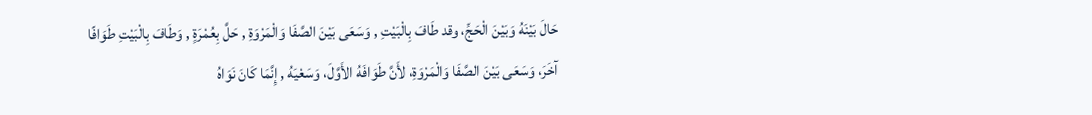حَالَ بَيْنَهُ وَبَيْنَ الْحَجِّ، وقد طَافَ بِالْبَيْتِ , وَسَعَى بَيْنَ الصَّفَا وَالْمَرْوَةِ , حَلَّ بِعُمْرَةٍ , وَطَافَ بِالْبَيْتِ طَوَافًا آخَرَ، وَسَعَى بَيْنَ الصَّفَا وَالْمَرْوَةِ، لأَنَّ طَوَافَهُ الأَوَّلَ، وَسَعْيَهُ , إِنَّمَا كَانَ نَوَاهُ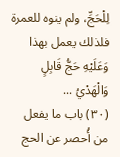لِلْحَجِّ، ولم ينوه للعمرة فلذلك يعمل بهذا وَعَلَيْهِ حَجُّ قَابِلٍ وَالْهَدْيُ ...
(٣٠) باب ما يفعل من أُحصر عن الحج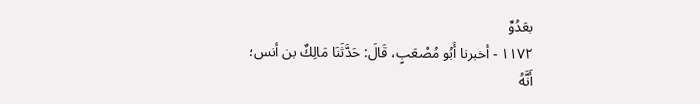بعَدُوِّ
١١٧٢ - أخبرنا أَبُو مُصْعَبٍ، قَالَ: حَدَّثَنَا مَالِكٌ بن أنس؛ أَنَّهُ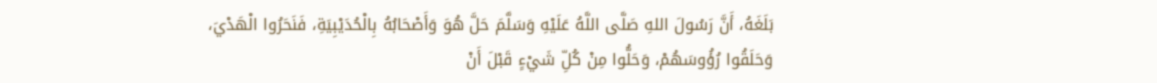بَلَغَهُ، أَنَّ رَسُولَ اللهِ صَلَّى اللَّهُ عَلَيْهِ وَسَلَّمَ حَلَّ هُوَ وَأَصْحَابُهُ بِالْحُدَيْبِيَةِ، فَنَحَرُوا الْهَدْيَ، وَحَلَقُوا رُؤُوسَهُمْ، وَحَلُّوا مِنْ كُلِّ شَيْءٍ قَبْلَ أَنْ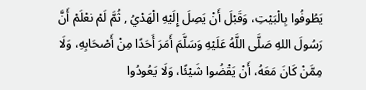يَطُوفُوا بِالْبَيْتِ، وَقَبْلَ أَنْ يَصِلَ إِلَيْهِ الْهَدْيُ , ثُمَّ لَمْ نعْلَمْ أَنَّ رَسُولَ اللهِ صَلَّى اللَّهُ عَلَيْهِ وَسَلَّمَ أَمَرَ أَحَدًا مِنْ أَصْحَابِهِ، وَلَا مِمَّنْ كَانَ مَعَهُ، أَنْ يَقْضُوا شَيْئًا، وَلَا يَعُودُوا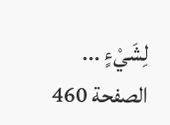لِشَيْءٍ ...
الصفحة 460